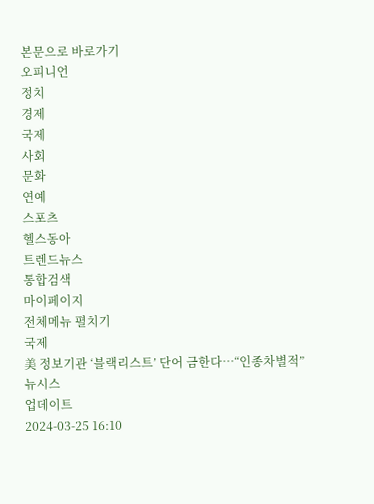본문으로 바로가기
오피니언
정치
경제
국제
사회
문화
연예
스포츠
헬스동아
트렌드뉴스
통합검색
마이페이지
전체메뉴 펼치기
국제
美 정보기관 ‘블랙리스트’ 단어 금한다…“인종차별적”
뉴시스
업데이트
2024-03-25 16:10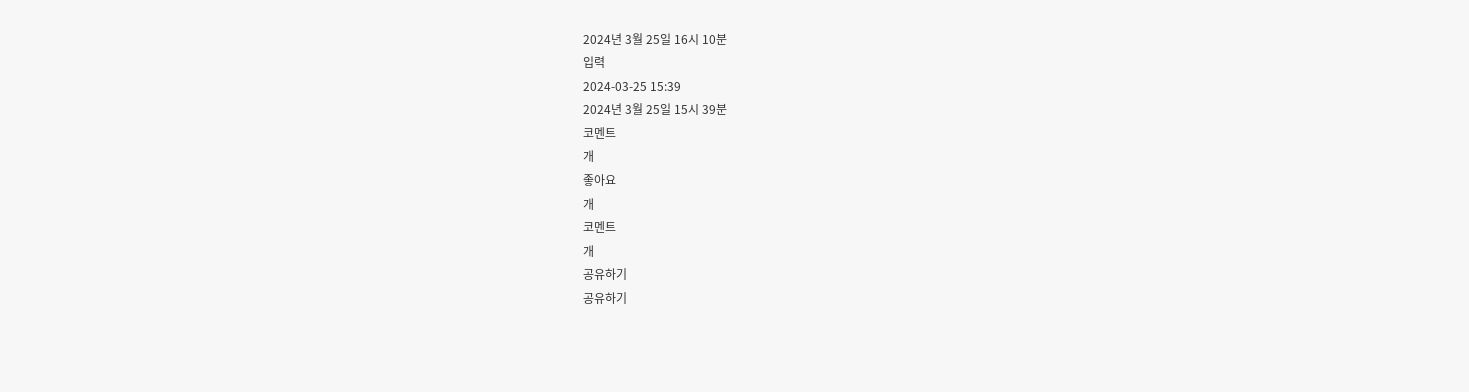2024년 3월 25일 16시 10분
입력
2024-03-25 15:39
2024년 3월 25일 15시 39분
코멘트
개
좋아요
개
코멘트
개
공유하기
공유하기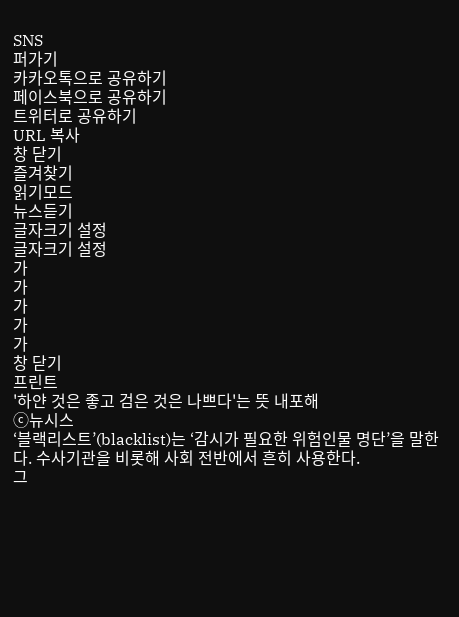SNS
퍼가기
카카오톡으로 공유하기
페이스북으로 공유하기
트위터로 공유하기
URL 복사
창 닫기
즐겨찾기
읽기모드
뉴스듣기
글자크기 설정
글자크기 설정
가
가
가
가
가
창 닫기
프린트
'하얀 것은 좋고 검은 것은 나쁘다'는 뜻 내포해
ⓒ뉴시스
‘블랙리스트’(blacklist)는 ‘감시가 필요한 위험인물 명단’을 말한다. 수사기관을 비롯해 사회 전반에서 흔히 사용한다.
그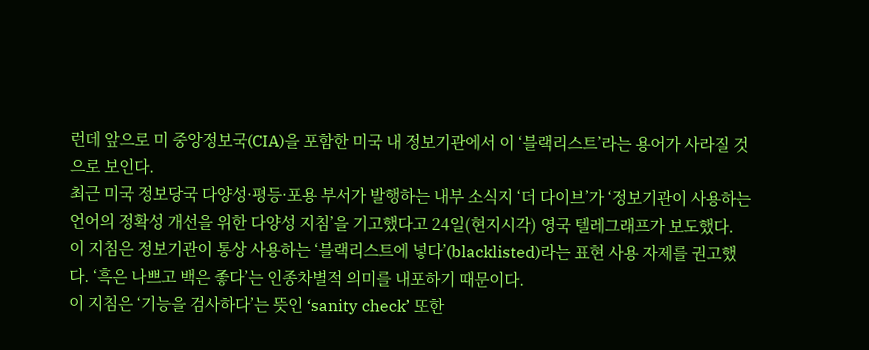런데 앞으로 미 중앙정보국(CIA)을 포함한 미국 내 정보기관에서 이 ‘블랙리스트’라는 용어가 사라질 것으로 보인다.
최근 미국 정보당국 다양성·평등·포용 부서가 발행하는 내부 소식지 ‘더 다이브’가 ‘정보기관이 사용하는 언어의 정확성 개선을 위한 다양성 지침’을 기고했다고 24일(현지시각) 영국 텔레그래프가 보도했다.
이 지침은 정보기관이 통상 사용하는 ‘블랙리스트에 넣다’(blacklisted)라는 표현 사용 자제를 권고했다. ‘흑은 나쁘고 백은 좋다’는 인종차별적 의미를 내포하기 때문이다.
이 지침은 ‘기능을 검사하다’는 뜻인 ‘sanity check’ 또한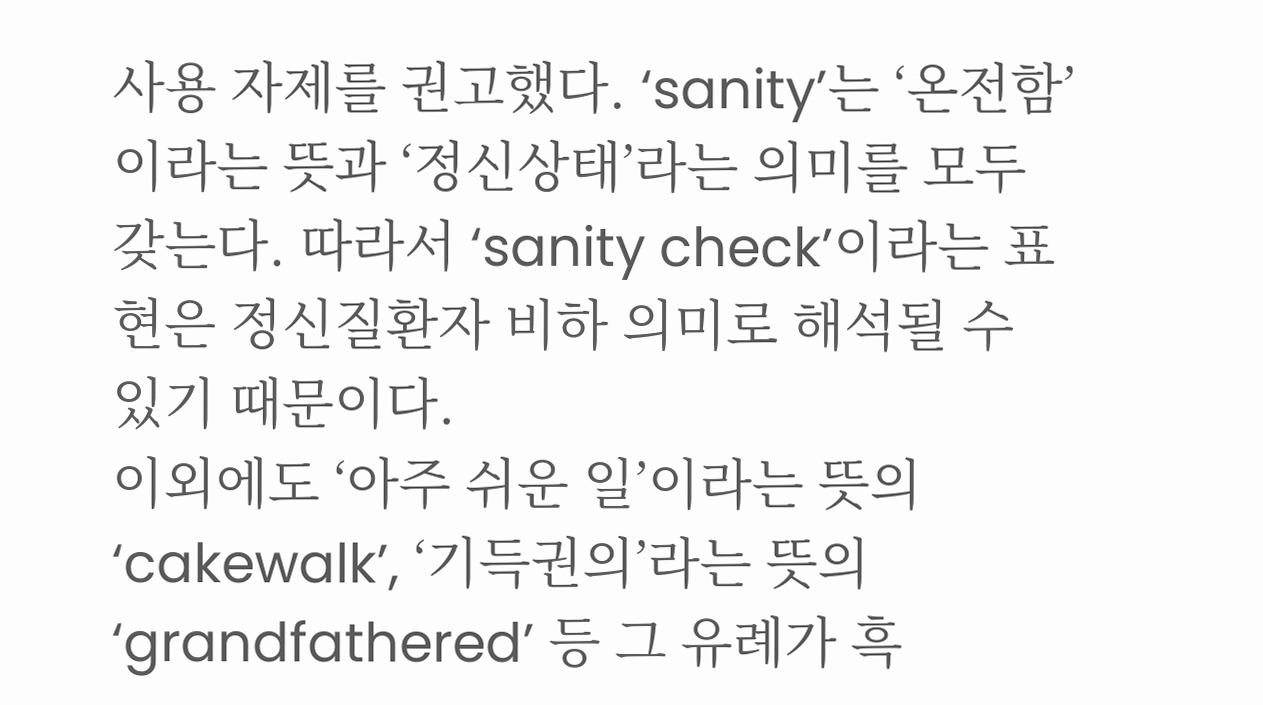사용 자제를 권고했다. ‘sanity’는 ‘온전함’이라는 뜻과 ‘정신상태’라는 의미를 모두 갖는다. 따라서 ‘sanity check’이라는 표현은 정신질환자 비하 의미로 해석될 수 있기 때문이다.
이외에도 ‘아주 쉬운 일’이라는 뜻의 ‘cakewalk’, ‘기득권의’라는 뜻의 ‘grandfathered’ 등 그 유례가 흑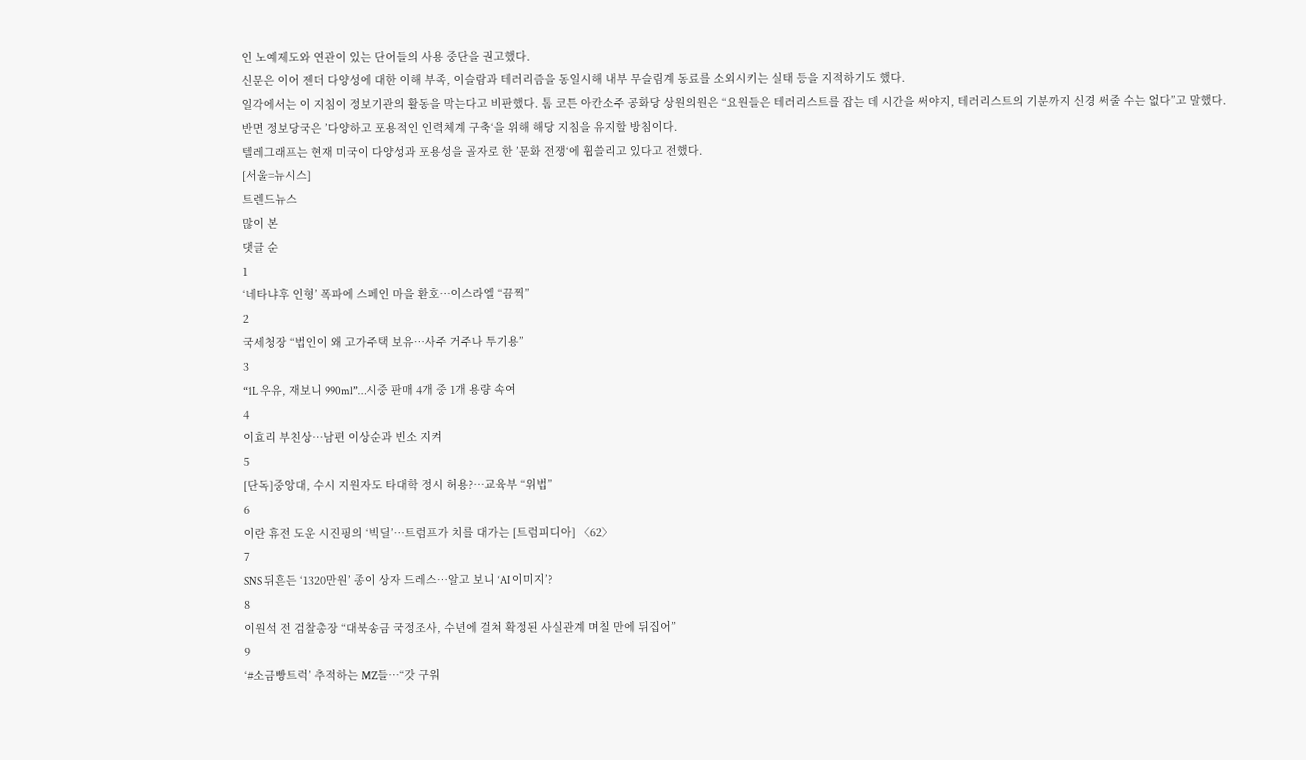인 노예제도와 연관이 있는 단어들의 사용 중단을 권고했다.
신문은 이어 젠더 다양성에 대한 이해 부족, 이슬람과 테러리즘을 동일시해 내부 무슬림계 동료를 소외시키는 실태 등을 지적하기도 했다.
일각에서는 이 지침이 정보기관의 활동을 막는다고 비판했다. 톰 코튼 아칸소주 공화당 상원의원은 “요원들은 테러리스트를 잡는 데 시간을 써야지, 테러리스트의 기분까지 신경 써줄 수는 없다”고 말했다.
반면 정보당국은 ’다양하고 포용적인 인력체계 구축‘을 위해 해당 지침을 유지할 방침이다.
텔레그래프는 현재 미국이 다양성과 포용성을 골자로 한 ’문화 전쟁‘에 휩쓸리고 있다고 전했다.
[서울=뉴시스]
트렌드뉴스
많이 본
댓글 순
1
‘네타냐후 인형’ 폭파에 스페인 마을 환호…이스라엘 “끔찍”
2
국세청장 “법인이 왜 고가주택 보유…사주 거주나 투기용”
3
“1L 우유, 재보니 990ml”…시중 판매 4개 중 1개 용량 속여
4
이효리 부친상…남편 이상순과 빈소 지켜
5
[단독]중앙대, 수시 지원자도 타대학 정시 허용?…교육부 “위법”
6
이란 휴전 도운 시진핑의 ‘빅딜’…트럼프가 치를 대가는 [트럼피디아] 〈62〉
7
SNS 뒤흔든 ‘1320만원’ 종이 상자 드레스…알고 보니 ‘AI 이미지’?
8
이원석 전 검찰총장 “대북송금 국정조사, 수년에 걸쳐 확정된 사실관계 며칠 만에 뒤집어”
9
‘#소금빵트럭’ 추적하는 MZ들…“갓 구워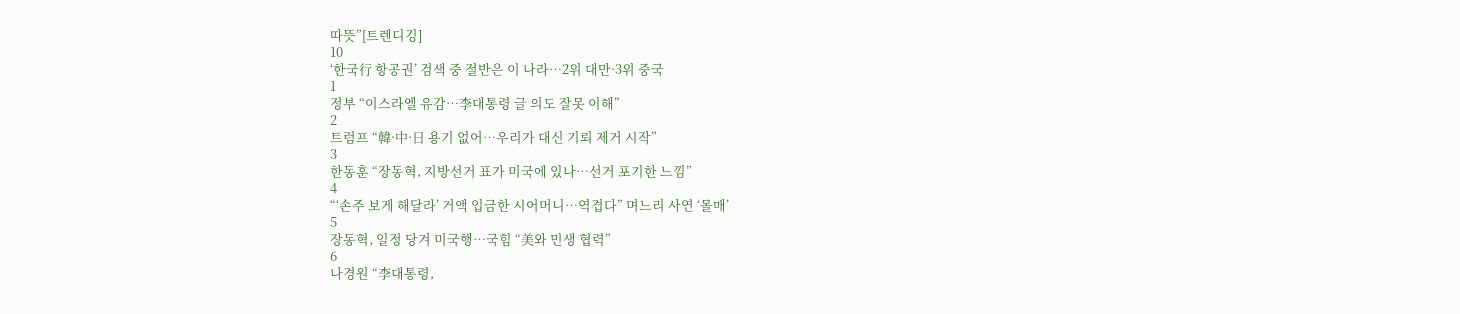따뜻”[트렌디깅]
10
‘한국行 항공권’ 검색 중 절반은 이 나라…2위 대만·3위 중국
1
정부 “이스라엘 유감…李대통령 글 의도 잘못 이해”
2
트럼프 “韓·中·日 용기 없어…우리가 대신 기뢰 제거 시작”
3
한동훈 “장동혁, 지방선거 표가 미국에 있나…선거 포기한 느낌”
4
“‘손주 보게 해달라’ 거액 입금한 시어머니…역겹다” 며느리 사연 ‘몰매’
5
장동혁, 일정 당겨 미국행…국힘 “美와 민생 협력”
6
나경원 “李대통령,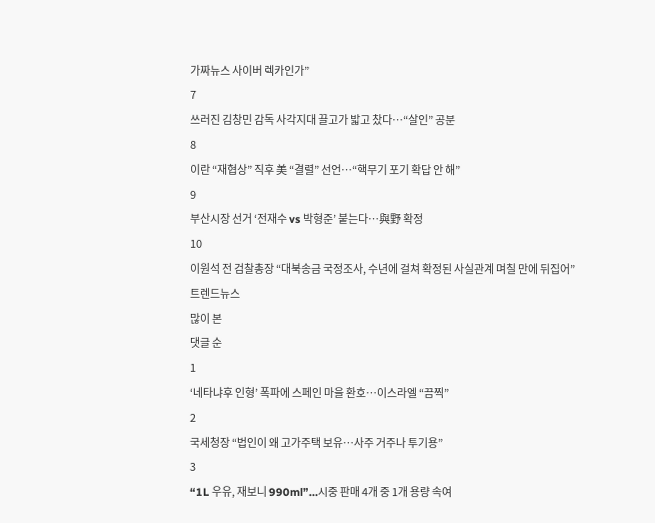가짜뉴스 사이버 렉카인가”
7
쓰러진 김창민 감독 사각지대 끌고가 밟고 찼다…“살인” 공분
8
이란 “재협상” 직후 美 “결렬” 선언…“핵무기 포기 확답 안 해”
9
부산시장 선거 ‘전재수 vs 박형준’ 붙는다…與野 확정
10
이원석 전 검찰총장 “대북송금 국정조사, 수년에 걸쳐 확정된 사실관계 며칠 만에 뒤집어”
트렌드뉴스
많이 본
댓글 순
1
‘네타냐후 인형’ 폭파에 스페인 마을 환호…이스라엘 “끔찍”
2
국세청장 “법인이 왜 고가주택 보유…사주 거주나 투기용”
3
“1L 우유, 재보니 990ml”…시중 판매 4개 중 1개 용량 속여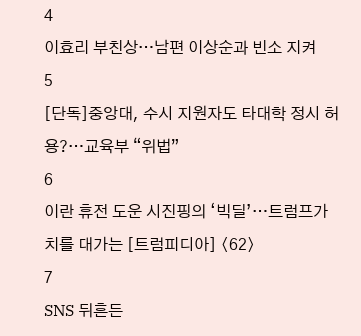4
이효리 부친상…남편 이상순과 빈소 지켜
5
[단독]중앙대, 수시 지원자도 타대학 정시 허용?…교육부 “위법”
6
이란 휴전 도운 시진핑의 ‘빅딜’…트럼프가 치를 대가는 [트럼피디아] 〈62〉
7
SNS 뒤흔든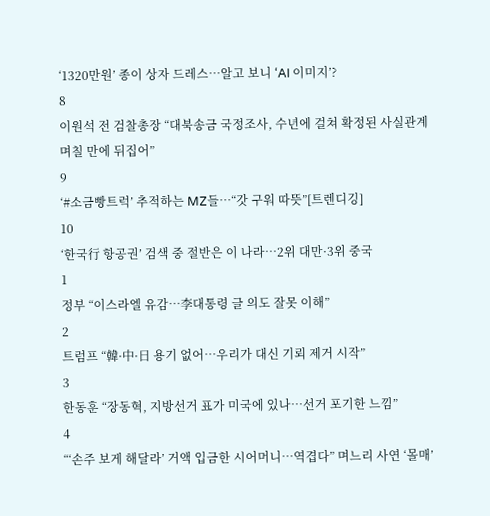‘1320만원’ 종이 상자 드레스…알고 보니 ‘AI 이미지’?
8
이원석 전 검찰총장 “대북송금 국정조사, 수년에 걸쳐 확정된 사실관계 며칠 만에 뒤집어”
9
‘#소금빵트럭’ 추적하는 MZ들…“갓 구워 따뜻”[트렌디깅]
10
‘한국行 항공권’ 검색 중 절반은 이 나라…2위 대만·3위 중국
1
정부 “이스라엘 유감…李대통령 글 의도 잘못 이해”
2
트럼프 “韓·中·日 용기 없어…우리가 대신 기뢰 제거 시작”
3
한동훈 “장동혁, 지방선거 표가 미국에 있나…선거 포기한 느낌”
4
“‘손주 보게 해달라’ 거액 입금한 시어머니…역겹다” 며느리 사연 ‘몰매’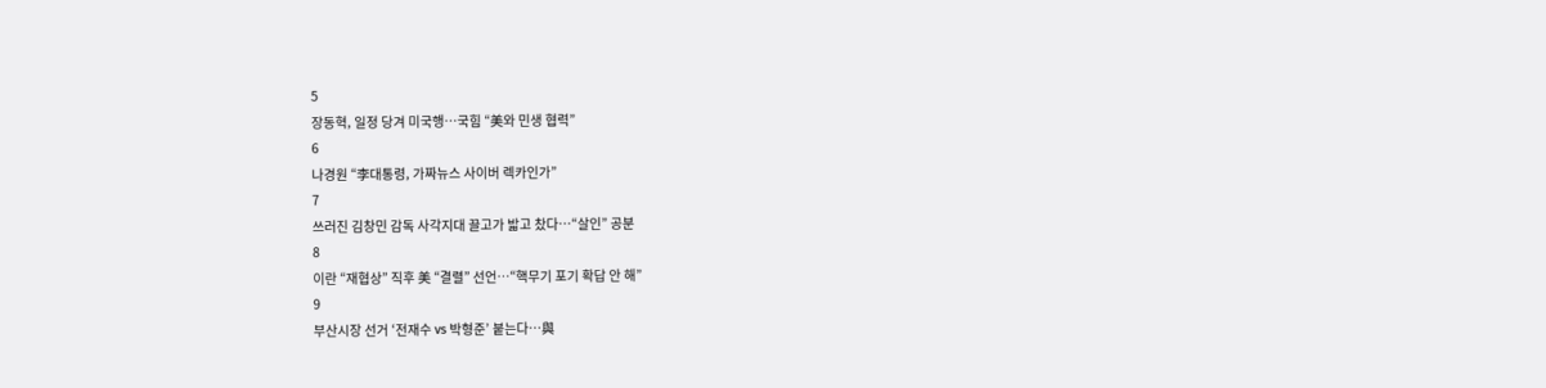5
장동혁, 일정 당겨 미국행…국힘 “美와 민생 협력”
6
나경원 “李대통령, 가짜뉴스 사이버 렉카인가”
7
쓰러진 김창민 감독 사각지대 끌고가 밟고 찼다…“살인” 공분
8
이란 “재협상” 직후 美 “결렬” 선언…“핵무기 포기 확답 안 해”
9
부산시장 선거 ‘전재수 vs 박형준’ 붙는다…與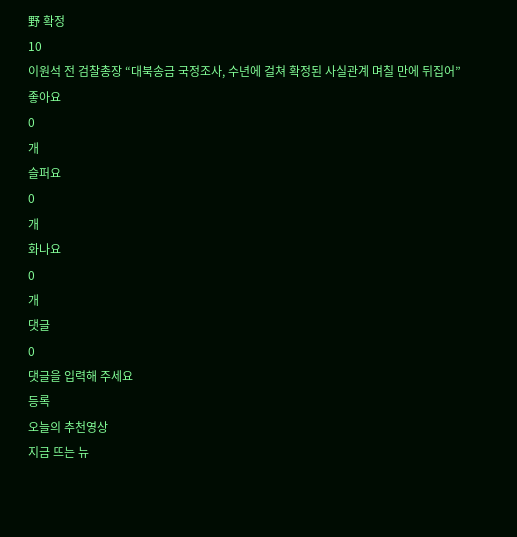野 확정
10
이원석 전 검찰총장 “대북송금 국정조사, 수년에 걸쳐 확정된 사실관계 며칠 만에 뒤집어”
좋아요
0
개
슬퍼요
0
개
화나요
0
개
댓글
0
댓글을 입력해 주세요
등록
오늘의 추천영상
지금 뜨는 뉴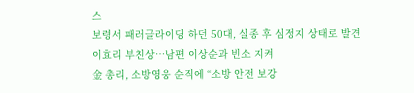스
보령서 패러글라이딩 하던 50대, 실종 후 심정지 상태로 발견
이효리 부친상…남편 이상순과 빈소 지켜
金 총리, 소방영웅 순직에 “소방 안전 보강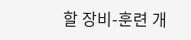할 장비-훈련 개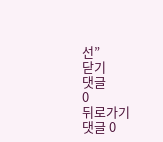선”
닫기
댓글
0
뒤로가기
댓글 0